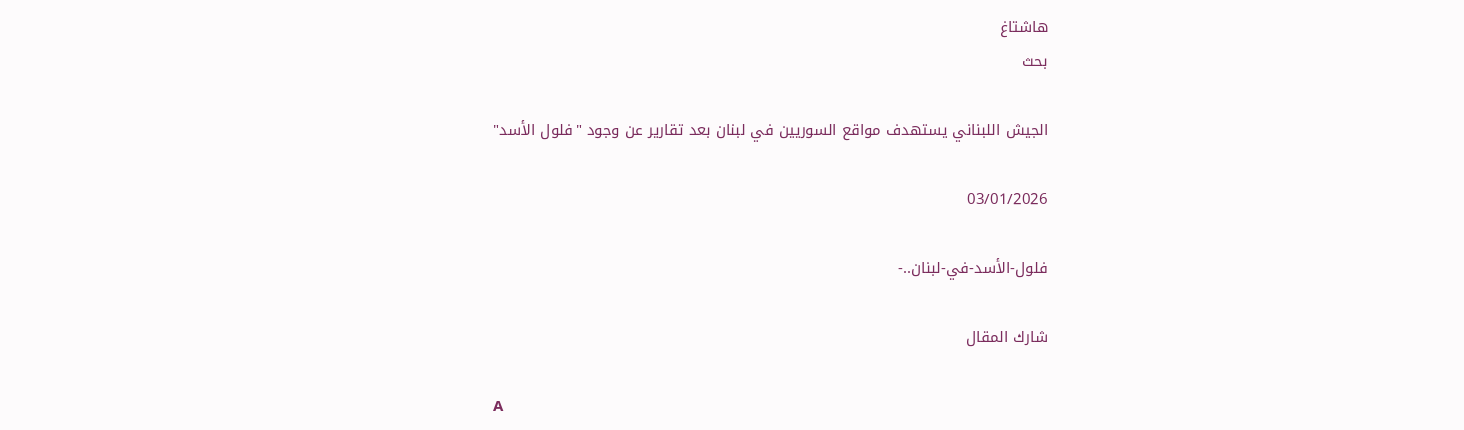هاشتاغ
بحث

الجيش اللبناني يستهدف مواقع السوريين في لبنان بعد تقارير عن وجود "فلول الأسد"

03/01/2026

فلول-الأسد-في-لبنان..-

شارك المقال

A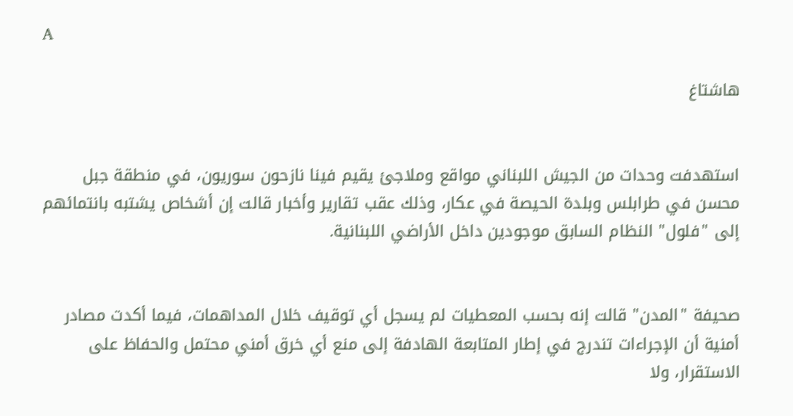A

هاشتاغ


استهدفت وحدات من الجيش اللبناني مواقع وملاجئ يقيم فينا نازحون سوريون، في منطقة جبل محسن في طرابلس وبلدة الحيصة في عكار، وذلك عقب تقارير وأخبار قالت إن أشخاص يشتبه بانتمائهم إلى "فلول" النظام السابق موجودين داخل الأراضي اللبنانية.


صحيفة "المدن" قالت إنه بحسب المعطيات لم يسجل أي توقيف خلال المداهمات، فيما أكدت مصادر أمنية أن الإجراءات تندرج في إطار المتابعة الهادفة إلى منع أي خرق أمني محتمل والحفاظ على الاستقرار، ولا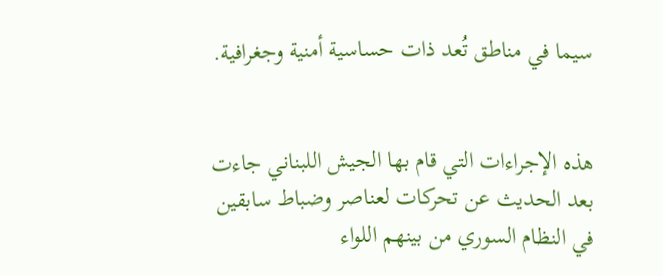سيما في مناطق تُعد ذات حساسية أمنية وجغرافية.


هذه الإجراءات التي قام بها الجيش اللبناني جاءت بعد الحديث عن تحركات لعناصر وضباط سابقين في النظام السوري من بينهم اللواء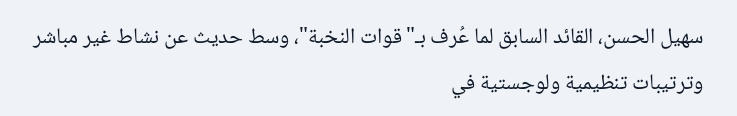سهيل الحسن، القائد السابق لما عُرف بـ"قوات النخبة"، وسط حديث عن نشاط غير مباشر وترتيبات تنظيمية ولوجستية في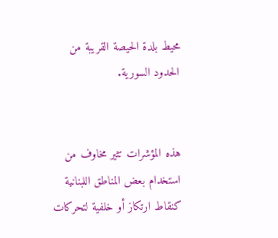محيط بلدة الحيصة القريبة من الحدود السورية.


هذه المؤشرات تثير مخاوف من استخدام بعض المناطق اللبنانية كنقاط ارتكاز أو خلفية لتحركات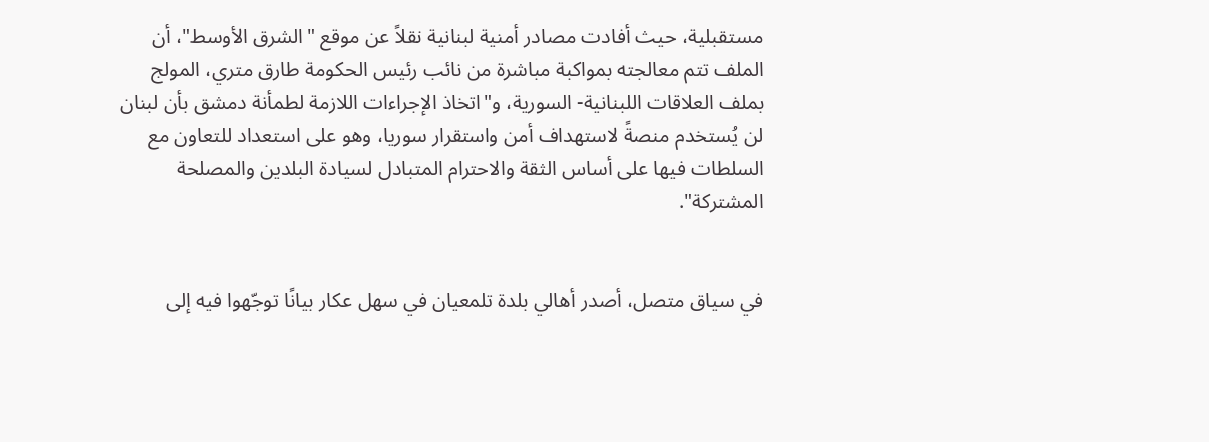مستقبلية، حيث أفادت مصادر أمنية لبنانية نقلاً عن موقع "الشرق الأوسط"، أن الملف تتم معالجته بمواكبة مباشرة من نائب رئيس الحكومة طارق متري، المولج بملف العلاقات اللبنانية- السورية، و"اتخاذ الإجراءات اللازمة لطمأنة دمشق بأن لبنان لن يُستخدم منصةً لاستهداف أمن واستقرار سوريا، وهو على استعداد للتعاون مع السلطات فيها على أساس الثقة والاحترام المتبادل لسيادة البلدين والمصلحة المشتركة".


في سياق متصل، أصدر أهالي بلدة تلمعيان في سهل عكار بيانًا توجّهوا فيه إلى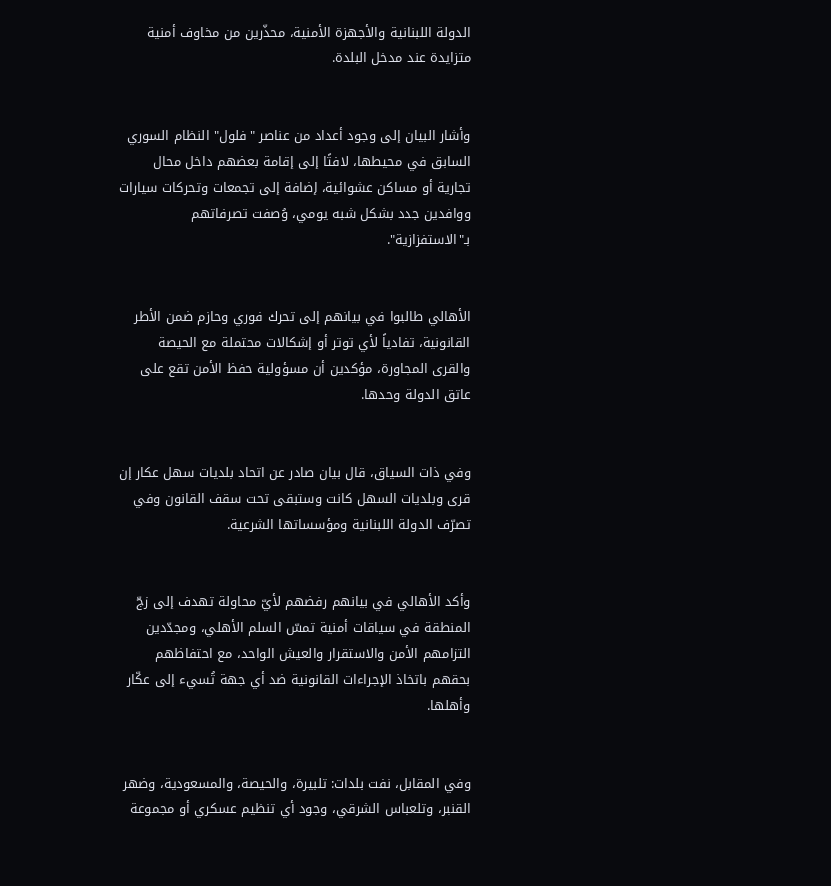الدولة اللبنانية والأجهزة الأمنية، محذّرين من مخاوف أمنية متزايدة عند مدخل البلدة.


وأشار البيان إلى وجود أعداد من عناصر "فلول" النظام السوري السابق في محيطها، لافتًا إلى إقامة بعضهم داخل محال تجارية أو مساكن عشوائية، إضافة إلى تجمعات وتحركات سيارات ووافدين جدد بشكل شبه يومي، وُصفت تصرفاتهم بـ"الاستفزازية".


الأهالي طالبوا في بيانهم إلى تحرك فوري وحازم ضمن الأطر القانونية، تفادياً لأي توتر أو إشكالات محتملة مع الحيصة والقرى المجاورة، مؤكدين أن مسؤولية حفظ الأمن تقع على عاتق الدولة وحدها.


وفي ذات السياق، قال بيان صادر عن اتحاد بلديات سهل عكار إن قرى وبلديات السهل كانت وستبقى تحت سقف القانون وفي تصرّف الدولة اللبنانية ومؤسساتها الشرعية.


وأكد الأهالي في بيانهم رفضهم لأيّ محاولة تهدف إلى زجّ المنطقة في سياقات أمنية تمسّ السلم الأهلي، ومجدّدين التزامهم الأمن والاستقرار والعيش الواحد، مع احتفاظهم بحقهم باتخاذ الإجراءات القانونية ضد أي جهة تُسيء إلى عكّار وأهلها.


وفي المقابل، نفت بلدات: تلبيرة، والحيصة، والمسعودية، وضهر القنبر، وتلعباس الشرقي، وجود أي تنظيم عسكري أو مجموعة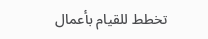تخطط للقيام بأعمال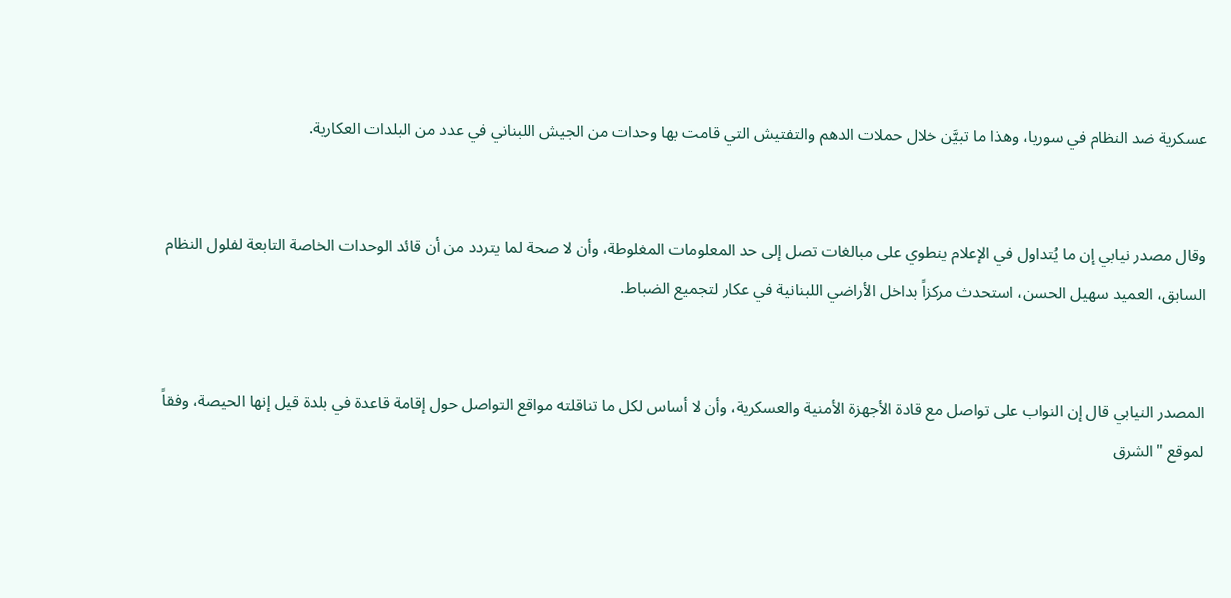عسكرية ضد النظام في سوريا، وهذا ما تبيَّن خلال حملات الدهم والتفتيش التي قامت بها وحدات من الجيش اللبناني في عدد من البلدات العكارية.


وقال مصدر نيابي إن ما يُتداول في الإعلام ينطوي على مبالغات تصل إلى حد المعلومات المغلوطة، وأن لا صحة لما يتردد من أن قائد الوحدات الخاصة التابعة لفلول النظام السابق، العميد سهيل الحسن، استحدث مركزاً بداخل الأراضي اللبنانية في عكار لتجميع الضباط.


المصدر النيابي قال إن النواب على تواصل مع قادة الأجهزة الأمنية والعسكرية، وأن لا أساس لكل ما تناقلته مواقع التواصل حول إقامة قاعدة في بلدة قيل إنها الحيصة، وفقاً لموقع "الشرق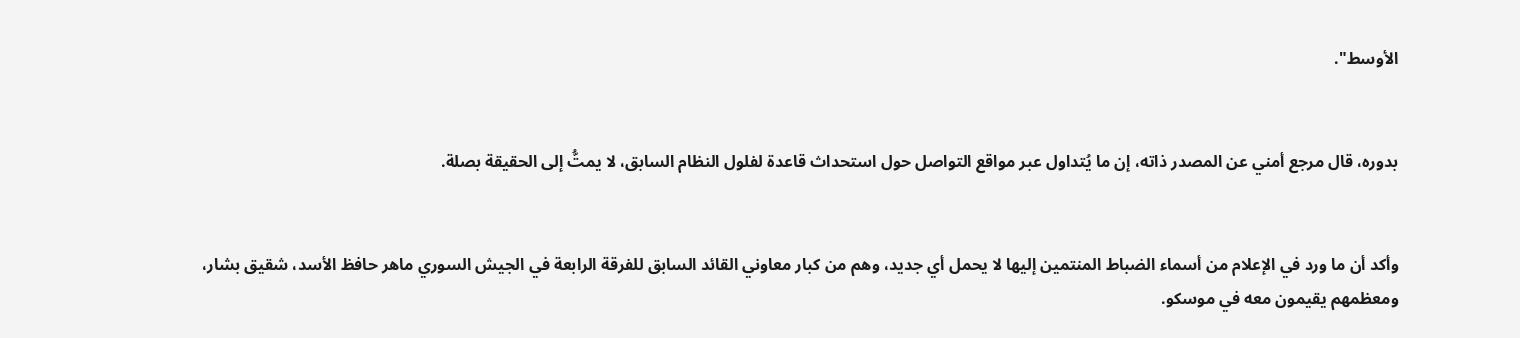الأوسط".


بدوره، قال مرجع أمني عن المصدر ذاته، إن ما يُتداول عبر مواقع التواصل حول استحداث قاعدة لفلول النظام السابق، لا يمتُّ إلى الحقيقة بصلة.


وأكد أن ما ورد في الإعلام من أسماء الضباط المنتمين إليها لا يحمل أي جديد، وهم من كبار معاوني القائد السابق للفرقة الرابعة في الجيش السوري ماهر حافظ الأسد، شقيق بشار، ومعظمهم يقيمون معه في موسكو.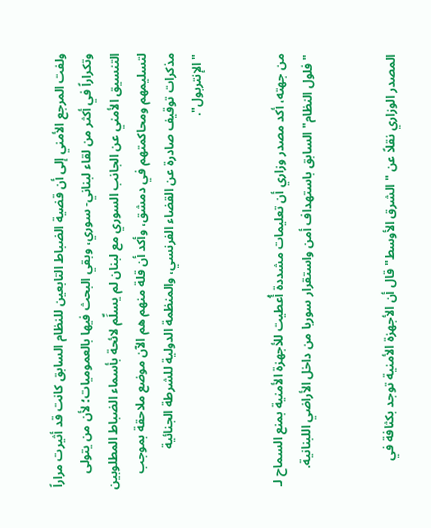ولفت المرجع الأمني إلى أن قضية الضباط التابعين للنظام السابق كانت قد أثيرت مراراً وتكراراً في أكثر من لقاء لبناني- سوري، وبقي البحث فيها بالعموميات؛ لأن من يتولى التنسيق الأمني عن الجانب السوري مع لبنان لم يسلِّم لائحة بأسماء الضباط المطلوبين لتسليمهم ومحاكمتهم في دمشق، وأكد أن قلة منهم هم الآن موضع ملاحقة بموجب مذكرات توقيف صادرة عن القضاء الفرنسي، والمنظمة الدولية للشرطة الجنائية "الإنتربول".


من جهته، أكد مصدر وزاري أن تعليمات مشددة أُعطيت للأجهزة الأمنية بمنع السماح لـ "فلول النظام" السابق باستهداف أمن واستقرار سوريا من داخل الأراضي اللبنانية.


المصدر الوزاري نقلاً عن "الشرق الأوسط" قال أن الأجهزة الأمنية توجد بكثافة في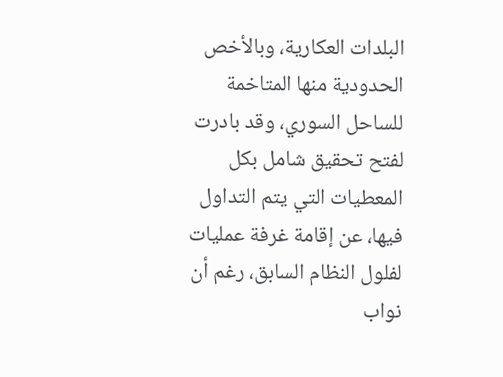البلدات العكارية، وبالأخص الحدودية منها المتاخمة للساحل السوري، وقد بادرت لفتح تحقيق شامل بكل المعطيات التي يتم التداول فيها، عن إقامة غرفة عمليات لفلول النظام السابق، رغم أن نواب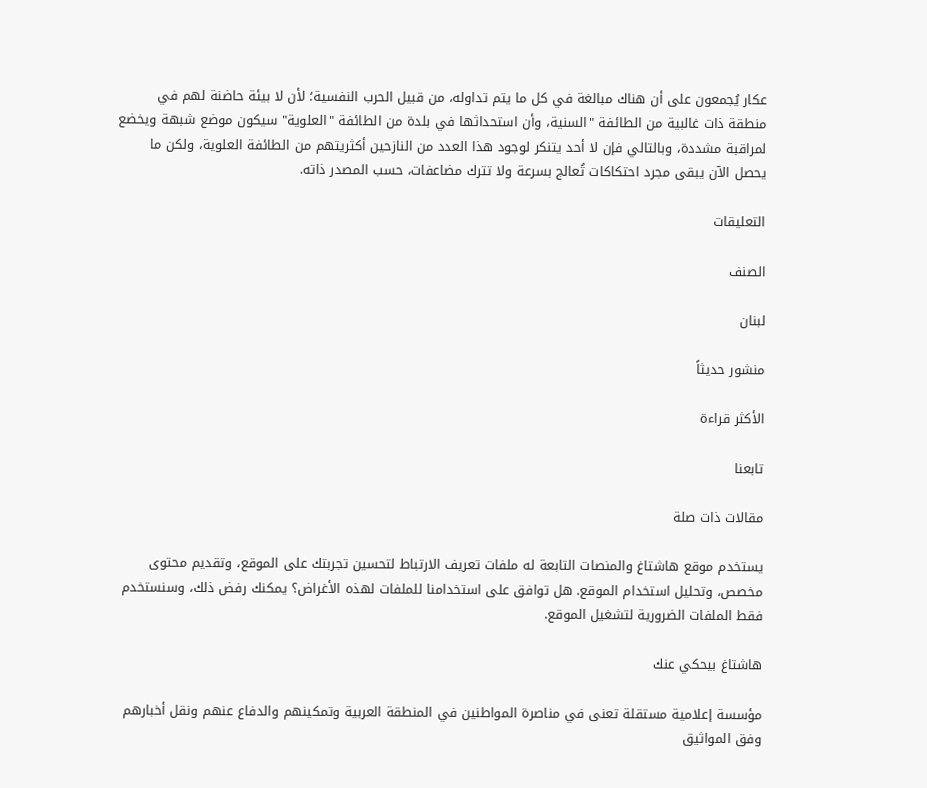عكار يُجمعون على أن هناك مبالغة في كل ما يتم تداوله، من قبيل الحرب النفسية؛ لأن لا بيئة حاضنة لهم في منطقة ذات غالبية من الطائفة "السنية، وأن استحداثها في بلدة من الطائفة "العلوية" سيكون موضع شبهة ويخضع لمراقبة مشددة، وبالتالي فإن لا أحد يتنكر لوجود هذا العدد من النازحين أكثريتهم من الطائفة العلوية، ولكن ما يحصل الآن يبقى مجرد احتكاكات تُعالج بسرعة ولا تترك مضاعفات، حسب المصدر ذاته.

التعليقات

الصنف

لبنان

منشور حديثاً

الأكثر قراءة

تابعنا

مقالات ذات صلة

يستخدم موقع هاشتاغ والمنصات التابعة له ملفات تعريف الارتباط لتحسين تجربتك على الموقع، وتقديم محتوى مخصص، وتحليل استخدام الموقع. هل توافق على استخدامنا للملفات لهذه الأغراض؟ يمكنك رفض ذلك، وسنستخدم فقط الملفات الضرورية لتشغيل الموقع.

هاشتاغ بيحكي عنك

مؤسسة إعلامية مستقلة تعنى في مناصرة المواطنين في المنطقة العربية وتمكينهم والدفاع عنهم ونقل أخبارهم وفق المواثيق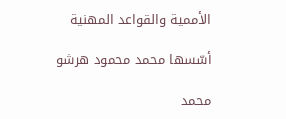الأممية والقواعد المهنية

أسّسها محمد محمود هرشو

محمد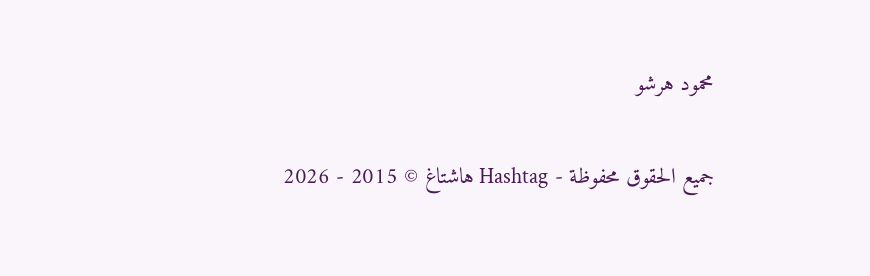محمود هرشو

جميع الحقوق محفوظة - Hashtag هاشتاغ © 2015 - 2026